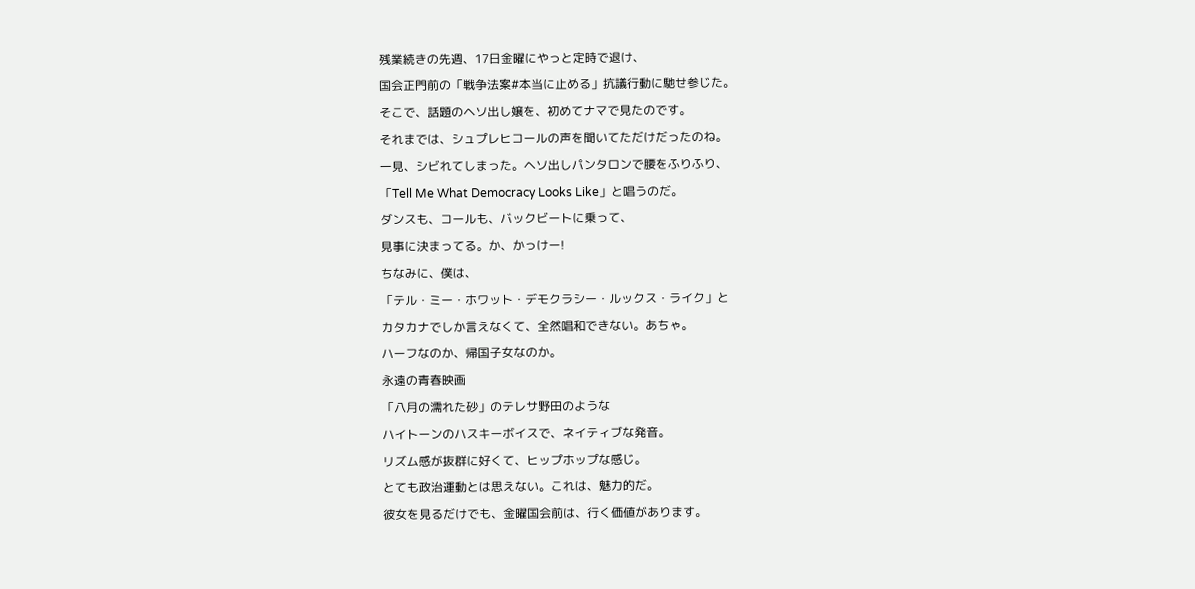残業続きの先週、17日金曜にやっと定時で退け、
国会正門前の「戦争法案#本当に止める」抗議行動に馳せ参じた。
そこで、話題のヘソ出し嬢を、初めてナマで見たのです。
それまでは、シュプレヒコールの声を聞いてただけだったのね。
一見、シビれてしまった。ヘソ出しパンタロンで腰をふりふり、
「Tell Me What Democracy Looks Like」と唱うのだ。
ダンスも、コールも、バックビートに乗って、
見事に決まってる。か、かっけー!
ちなみに、僕は、
「テル・ミー・ホワット・デモクラシー・ルックス・ライク」と
カタカナでしか言えなくて、全然唱和できない。あちゃ。
ハーフなのか、帰国子女なのか。
永遠の青春映画
「八月の濡れた砂」のテレサ野田のような
ハイトーンのハスキーボイスで、ネイティブな発音。
リズム感が抜群に好くて、ヒップホップな感じ。
とても政治運動とは思えない。これは、魅力的だ。
彼女を見るだけでも、金曜国会前は、行く価値があります。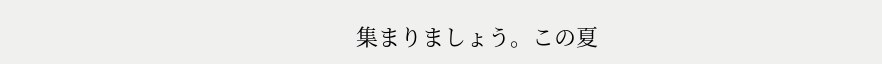集まりましょう。この夏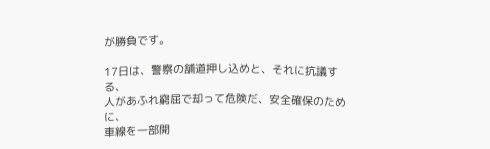が勝負です。

17日は、警察の舗道押し込めと、それに抗議する、
人があふれ窮屈で却って危険だ、安全確保のために、
車線を一部開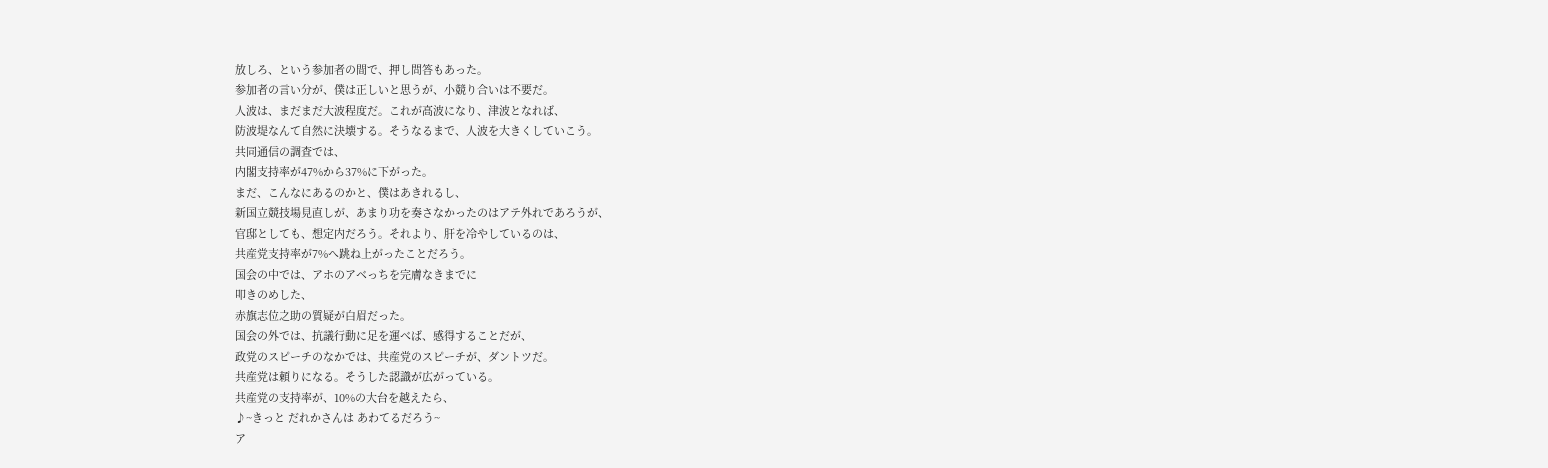放しろ、という参加者の間で、押し問答もあった。
参加者の言い分が、僕は正しいと思うが、小競り合いは不要だ。
人波は、まだまだ大波程度だ。これが高波になり、津波となれば、
防波堤なんて自然に決壊する。そうなるまで、人波を大きくしていこう。
共同通信の調査では、
内閣支持率が47%から37%に下がった。
まだ、こんなにあるのかと、僕はあきれるし、
新国立競技場見直しが、あまり功を奏さなかったのはアテ外れであろうが、
官邸としても、想定内だろう。それより、肝を冷やしているのは、
共産党支持率が7%へ跳ね上がったことだろう。
国会の中では、アホのアベっちを完膚なきまでに
叩きのめした、
赤旗志位之助の質疑が白眉だった。
国会の外では、抗議行動に足を運べば、感得することだが、
政党のスピーチのなかでは、共産党のスピーチが、ダントツだ。
共産党は頼りになる。そうした認識が広がっている。
共産党の支持率が、10%の大台を越えたら、
♪~きっと だれかさんは あわてるだろう~
ア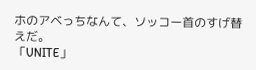ホのアベっちなんて、ソッコー首のすげ替えだ。
「UNITE」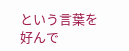という言葉を好んで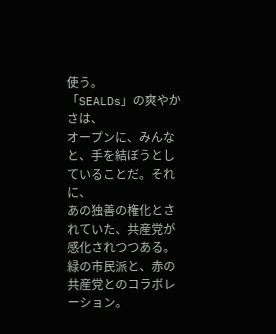使う。
「SEALDs」の爽やかさは、
オープンに、みんなと、手を結ぼうとしていることだ。それに、
あの独善の権化とされていた、共産党が感化されつつある。
緑の市民派と、赤の共産党とのコラボレーション。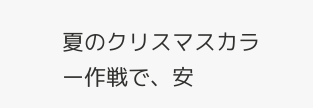夏のクリスマスカラー作戦で、安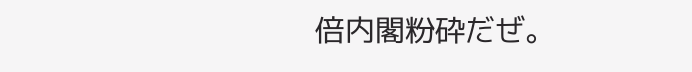倍内閣粉砕だぜ。